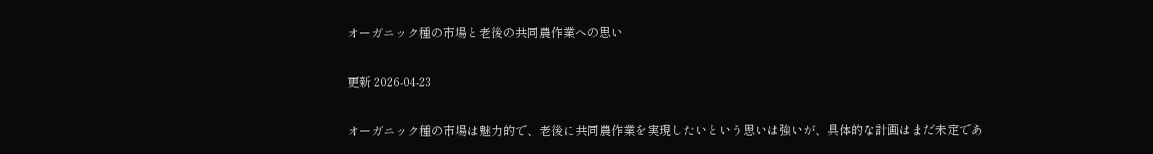オーガニック種の市場と老後の共同農作業への思い

更新 2026-04-23

オーガニック種の市場は魅力的で、老後に共同農作業を実現したいという思いは強いが、具体的な計画はまだ未定であ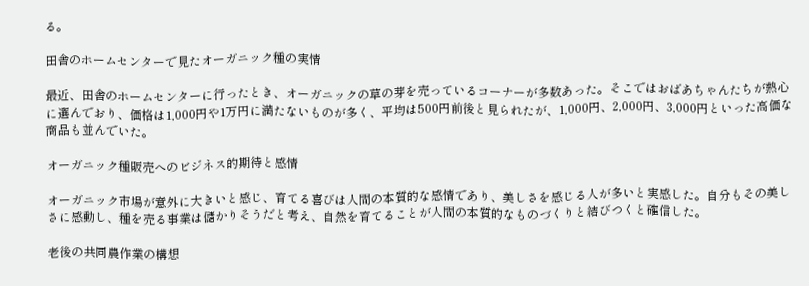る。

田舎のホームセンターで見たオーガニック種の実情

最近、田舎のホームセンターに行ったとき、オーガニックの草の芽を売っているコーナーが多数あった。そこではおばあちゃんたちが熱心に選んでおり、価格は1,000円や1万円に満たないものが多く、平均は500円前後と見られたが、1,000円、2,000円、3,000円といった高価な商品も並んでいた。

オーガニック種販売へのビジネス的期待と感情

オーガニック市場が意外に大きいと感じ、育てる喜びは人間の本質的な感情であり、美しさを感じる人が多いと実感した。自分もその美しさに感動し、種を売る事業は儲かりそうだと考え、自然を育てることが人間の本質的なものづくりと結びつくと確信した。

老後の共同農作業の構想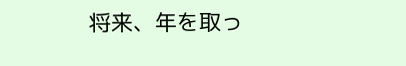将来、年を取っ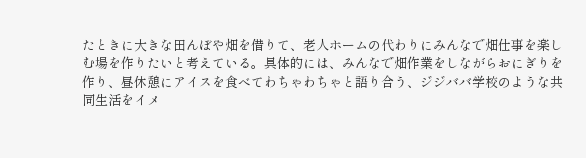たときに大きな田んぼや畑を借りて、老人ホームの代わりにみんなで畑仕事を楽しむ場を作りたいと考えている。具体的には、みんなで畑作業をしながらおにぎりを作り、昼休憩にアイスを食べてわちゃわちゃと語り合う、ジジババ学校のような共同生活をイメ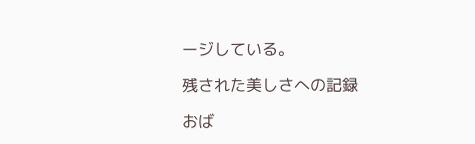ージしている。

残された美しさへの記録

おば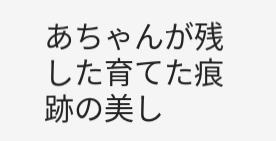あちゃんが残した育てた痕跡の美し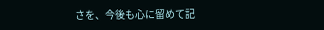さを、今後も心に留めて記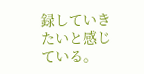録していきたいと感じている。